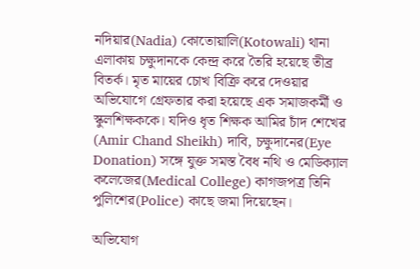নদিয়ার(Nadia) কোতোয়ালি(Kotowali) থানা এলাকায় চক্ষুদানকে কেন্দ্র করে তৈরি হয়েছে তীব্র বিতর্ক। মৃত মায়ের চোখ বিক্রি করে দেওয়ার অভিযোগে গ্রেফতার করা হয়েছে এক সমাজকর্মী ও স্কুলশিক্ষককে। যদিও ধৃত শিক্ষক আমির চাঁদ শেখের (Amir Chand Sheikh) দাবি, চক্ষুদানের(Eye Donation) সঙ্গে যুক্ত সমস্ত বৈধ নথি ও মেডিক্যাল কলেজের(Medical College) কাগজপত্র তিনি পুলিশের(Police) কাছে জমা দিয়েছেন।

অভিযোগ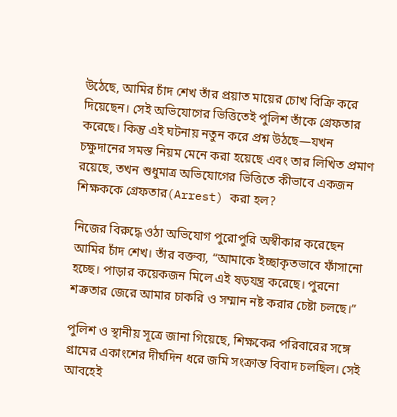উঠেছে, আমির চাঁদ শেখ তাঁর প্রয়াত মায়ের চোখ বিক্রি করে দিয়েছেন। সেই অভিযোগের ভিত্তিতেই পুলিশ তাঁকে গ্রেফতার করেছে। কিন্তু এই ঘটনায় নতুন করে প্রশ্ন উঠছে—যখন চক্ষুদানের সমস্ত নিয়ম মেনে করা হয়েছে এবং তার লিখিত প্রমাণ রয়েছে, তখন শুধুমাত্র অভিযোগের ভিত্তিতে কীভাবে একজন শিক্ষককে গ্রেফতার(Arrest) করা হল?

নিজের বিরুদ্ধে ওঠা অভিযোগ পুরোপুরি অস্বীকার করেছেন আমির চাঁদ শেখ। তাঁর বক্তব্য, “আমাকে ইচ্ছাকৃতভাবে ফাঁসানো হচ্ছে। পাড়ার কয়েকজন মিলে এই ষড়যন্ত্র করেছে। পুরনো শত্রুতার জেরে আমার চাকরি ও সম্মান নষ্ট করার চেষ্টা চলছে।”

পুলিশ ও স্থানীয় সূত্রে জানা গিয়েছে, শিক্ষকের পরিবারের সঙ্গে গ্রামের একাংশের দীর্ঘদিন ধরে জমি সংক্রান্ত বিবাদ চলছিল। সেই আবহেই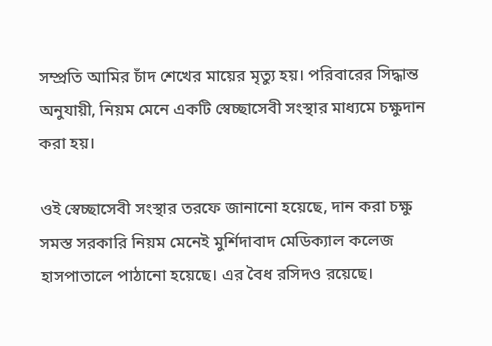সম্প্রতি আমির চাঁদ শেখের মায়ের মৃত্যু হয়। পরিবারের সিদ্ধান্ত অনুযায়ী, নিয়ম মেনে একটি স্বেচ্ছাসেবী সংস্থার মাধ্যমে চক্ষুদান করা হয়।

ওই স্বেচ্ছাসেবী সংস্থার তরফে জানানো হয়েছে, দান করা চক্ষু সমস্ত সরকারি নিয়ম মেনেই মুর্শিদাবাদ মেডিক্যাল কলেজ হাসপাতালে পাঠানো হয়েছে। এর বৈধ রসিদও রয়েছে।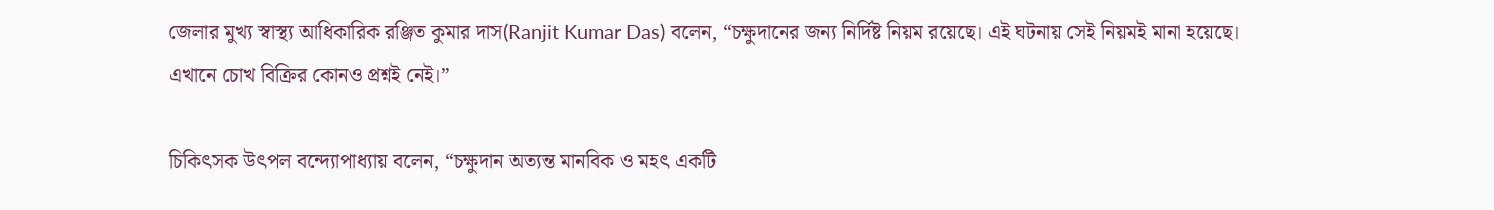জেলার মুখ্য স্বাস্থ্য আধিকারিক রঞ্জিত কুমার দাস(Ranjit Kumar Das) বলেন, “চক্ষুদানের জন্য নির্দিষ্ট নিয়ম রয়েছে। এই ঘটনায় সেই নিয়মই মানা হয়েছে। এখানে চোখ বিক্রির কোনও প্রশ্নই নেই।”

চিকিৎসক উৎপল বন্দ্যোপাধ্যায় বলেন, “চক্ষুদান অত্যন্ত মানবিক ও মহৎ একটি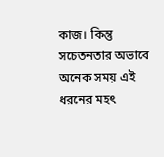কাজ। কিন্তু সচেতনতার অভাবে অনেক সময় এই ধরনের মহৎ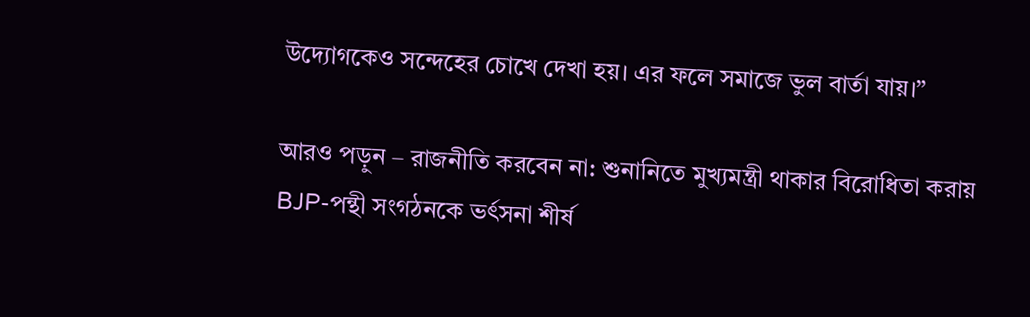উদ্যোগকেও সন্দেহের চোখে দেখা হয়। এর ফলে সমাজে ভুল বার্তা যায়।”

আরও পড়ুন – রাজনীতি করবেন না: শুনানিতে মুখ্যমন্ত্রী থাকার বিরোধিতা করায় BJP-পন্থী সংগঠনকে ভর্ৎসনা শীর্ষ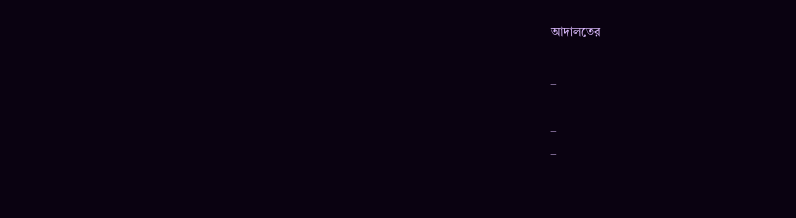আদালতের

_

_
_